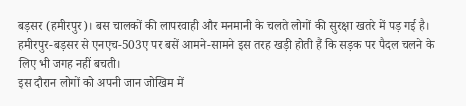बड़सर (हमीरपुर)। बस चालकों की लापरवाही और मनमानी के चलते लोगों की सुरक्षा खतरे में पड़ गई है। हमीरपुर-बड़सर से एनएच-503ए पर बसें आमने-सामने इस तरह खड़ी होती हैं कि सड़क पर पैदल चलने के लिए भी जगह नहीं बचती।
इस दौरान लोगों को अपनी जान जोखिम में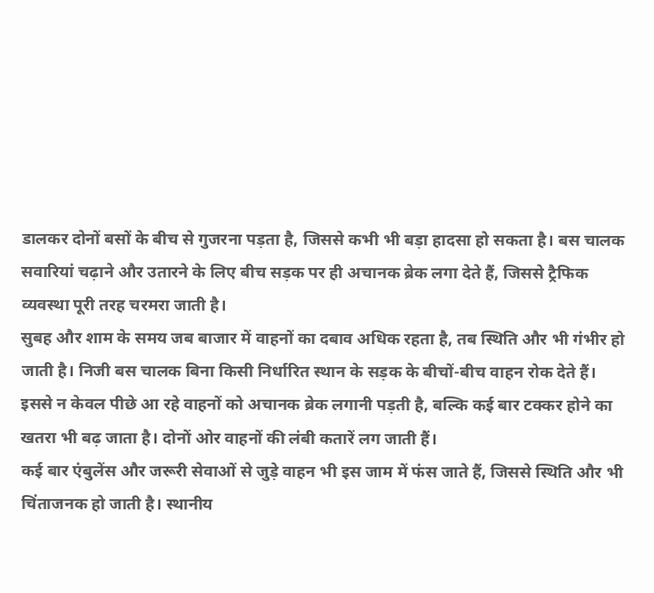डालकर दोनों बसों के बीच से गुजरना पड़ता है, जिससे कभी भी बड़ा हादसा हो सकता है। बस चालक सवारियां चढ़ाने और उतारने के लिए बीच सड़क पर ही अचानक ब्रेक लगा देते हैं, जिससे ट्रैफिक व्यवस्था पूरी तरह चरमरा जाती है।
सुबह और शाम के समय जब बाजार में वाहनों का दबाव अधिक रहता है, तब स्थिति और भी गंभीर हो जाती है। निजी बस चालक बिना किसी निर्धारित स्थान के सड़क के बीचों-बीच वाहन रोक देते हैं। इससे न केवल पीछे आ रहे वाहनों को अचानक ब्रेक लगानी पड़ती है, बल्कि कई बार टक्कर होने का खतरा भी बढ़ जाता है। दोनों ओर वाहनों की लंबी कतारें लग जाती हैं।
कई बार एंबुलेंस और जरूरी सेवाओं से जुड़े वाहन भी इस जाम में फंस जाते हैं, जिससे स्थिति और भी चिंताजनक हो जाती है। स्थानीय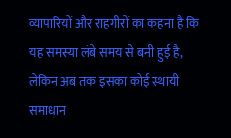व्यापारियों और राहगीरों का कहना है कि यह समस्या लंबे समय से बनी हुई है, लेकिन अब तक इसका कोई स्थायी समाधान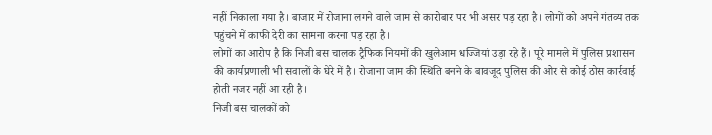नहीं निकाला गया है। बाजार में रोजाना लगने वाले जाम से कारोबार पर भी असर पड़ रहा है। लोगों को अपने गंतव्य तक पहुंचने में काफी देरी का सामना करना पड़ रहा है।
लोगों का आरोप है कि निजी बस चालक ट्रैफिक नियमों की खुलेआम धज्जियां उड़ा रहे हैं। पूरे मामले में पुलिस प्रशासन की कार्यप्रणाली भी सवालों के घेरे में है। रोजाना जाम की स्थिति बनने के बावजूद पुलिस की ओर से कोई ठोस कार्रवाई होती नजर नहीं आ रही है।
निजी बस चालकों को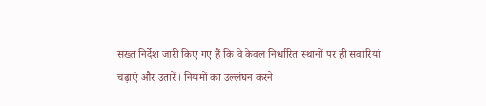सख्त निर्देश जारी किए गए हैं कि वे केवल निर्धारित स्थानों पर ही सवारियां चढ़ाएं और उतारें। नियमों का उल्लंघन करने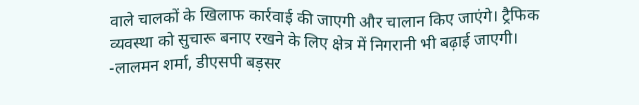वाले चालकों के खिलाफ कार्रवाई की जाएगी और चालान किए जाएंगे। ट्रैफिक व्यवस्था को सुचारू बनाए रखने के लिए क्षेत्र में निगरानी भी बढ़ाई जाएगी।
-लालमन शर्मा, डीएसपी बड़सर